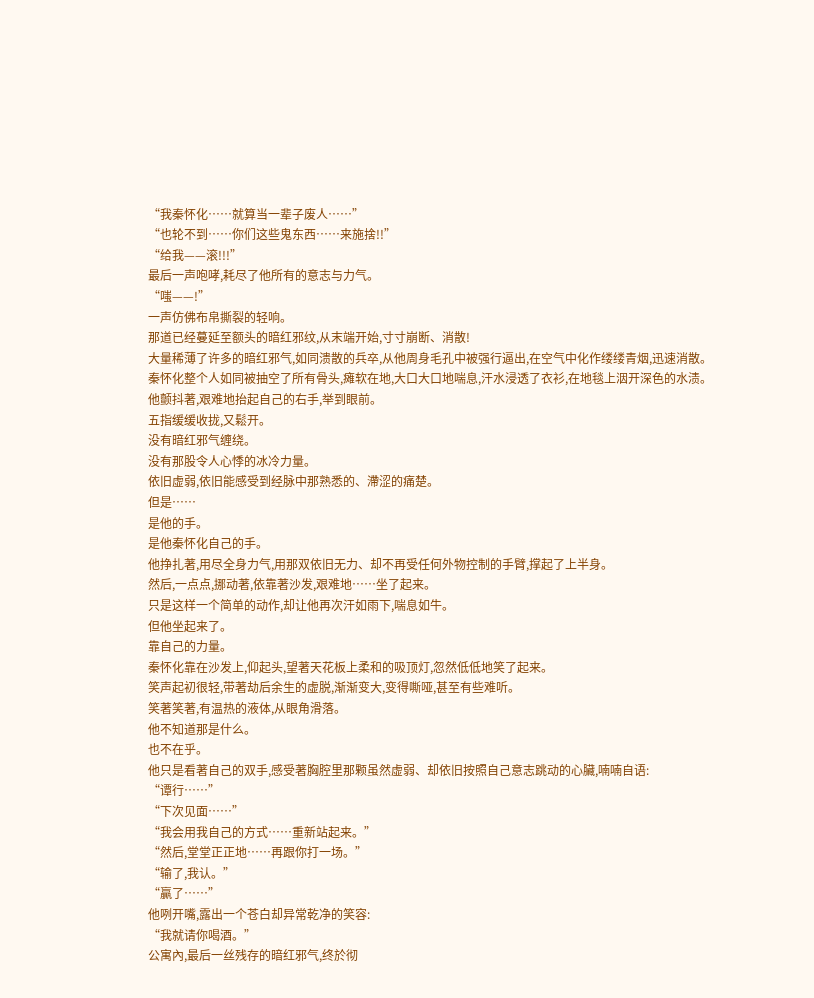“我秦怀化……就算当一辈子废人……”
“也轮不到……你们这些鬼东西……来施捨!!”
“给我——滚!!!”
最后一声咆哮,耗尽了他所有的意志与力气。
“嗤——!”
一声仿佛布帛撕裂的轻响。
那道已经蔓延至额头的暗红邪纹,从末端开始,寸寸崩断、消散!
大量稀薄了许多的暗红邪气,如同溃散的兵卒,从他周身毛孔中被强行逼出,在空气中化作缕缕青烟,迅速消散。
秦怀化整个人如同被抽空了所有骨头,瘫软在地,大口大口地喘息,汗水浸透了衣衫,在地毯上洇开深色的水渍。
他颤抖著,艰难地抬起自己的右手,举到眼前。
五指缓缓收拢,又鬆开。
没有暗红邪气缠绕。
没有那股令人心悸的冰冷力量。
依旧虚弱,依旧能感受到经脉中那熟悉的、滯涩的痛楚。
但是……
是他的手。
是他秦怀化自己的手。
他挣扎著,用尽全身力气,用那双依旧无力、却不再受任何外物控制的手臂,撑起了上半身。
然后,一点点,挪动著,依靠著沙发,艰难地……坐了起来。
只是这样一个简单的动作,却让他再次汗如雨下,喘息如牛。
但他坐起来了。
靠自己的力量。
秦怀化靠在沙发上,仰起头,望著天花板上柔和的吸顶灯,忽然低低地笑了起来。
笑声起初很轻,带著劫后余生的虚脱,渐渐变大,变得嘶哑,甚至有些难听。
笑著笑著,有温热的液体,从眼角滑落。
他不知道那是什么。
也不在乎。
他只是看著自己的双手,感受著胸腔里那颗虽然虚弱、却依旧按照自己意志跳动的心臟,喃喃自语:
“谭行……”
“下次见面……”
“我会用我自己的方式……重新站起来。”
“然后,堂堂正正地……再跟你打一场。”
“输了,我认。”
“贏了……”
他咧开嘴,露出一个苍白却异常乾净的笑容:
“我就请你喝酒。”
公寓內,最后一丝残存的暗红邪气,终於彻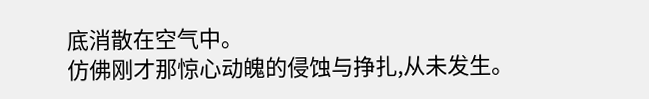底消散在空气中。
仿佛刚才那惊心动魄的侵蚀与挣扎,从未发生。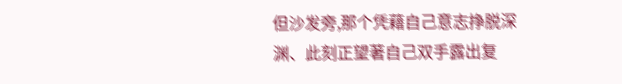但沙发旁,那个凭藉自己意志挣脱深渊、此刻正望著自己双手露出复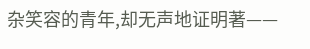杂笑容的青年,却无声地证明著——